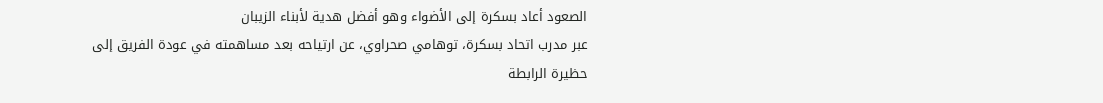الصعود أعاد بسكرة إلى الأضواء وهو أفضل هدية لأبناء الزيبان
عبر مدرب اتحاد بسكرة، توهامي صحراوي، عن ارتياحه بعد مساهمته في عودة الفريق إلى حظيرة الرابطة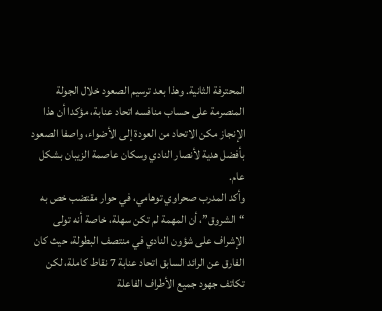المحترفة الثانية. وهذا بعد ترسيم الصعود خلال الجولة المنصرمة على حساب منافسه اتحاد عنابة، مؤكدا أن هذا الإنجاز مكن الاتحاد من العودة إلى الأضواء، واصفا الصعود بأفضل هدية لأنصار النادي وسكان عاصمة الزيبان بشكل عام.
وأكد المدرب صحراوي توهامي، في حوار مقتضب خص به “الشروق”، أن المهمة لم تكن سهلة، خاصة أنه تولى الإشراف على شؤون النادي في منتصف البطولة، حيث كان الفارق عن الرائد السابق اتحاد عنابة 7 نقاط كاملة، لكن تكاتف جهود جميع الأطراف الفاعلة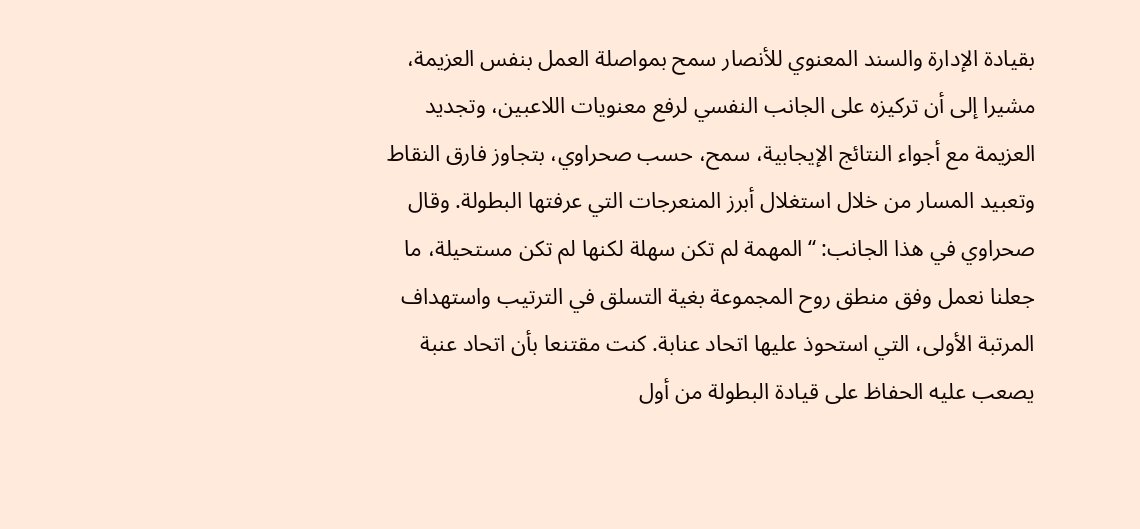بقيادة الإدارة والسند المعنوي للأنصار سمح بمواصلة العمل بنفس العزيمة، مشيرا إلى أن تركيزه على الجانب النفسي لرفع معنويات اللاعبين، وتجديد العزيمة مع أجواء النتائج الإيجابية، سمح، حسب صحراوي، بتجاوز فارق النقاط وتعبيد المسار من خلال استغلال أبرز المنعرجات التي عرفتها البطولة. وقال صحراوي في هذا الجانب: “المهمة لم تكن سهلة لكنها لم تكن مستحيلة، ما جعلنا نعمل وفق منطق روح المجموعة بغية التسلق في الترتيب واستهداف المرتبة الأولى، التي استحوذ عليها اتحاد عنابة. كنت مقتنعا بأن اتحاد عنبة يصعب عليه الحفاظ على قيادة البطولة من أول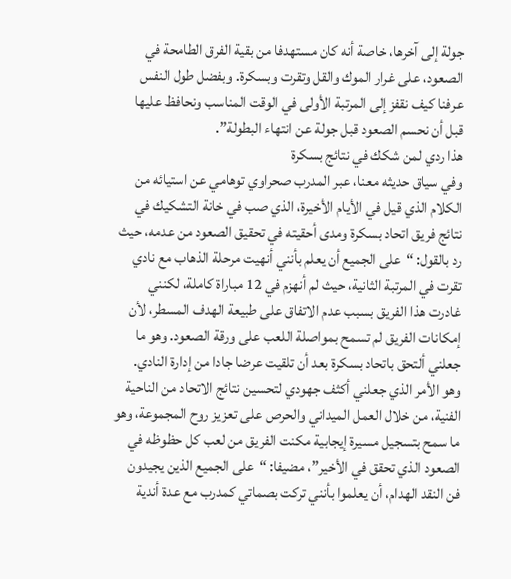جولة إلى آخرها، خاصة أنه كان مستهدفا من بقية الفرق الطامحة في الصعود، على غرار الموك والقل وتقرت وبسكرة. وبفضل طول النفس عرفنا كيف نقفز إلى المرتبة الأولى في الوقت المناسب ونحافظ عليها قبل أن نحسم الصعود قبل جولة عن انتهاء البطولة”.
هذا ردي لمن شكك في نتائج بسكرة
وفي سياق حديثه معنا، عبر المدرب صحراوي توهامي عن استيائه من الكلام الذي قيل في الأيام الأخيرة، الذي صب في خانة التشكيك في نتائج فريق اتحاد بسكرة ومدى أحقيته في تحقيق الصعود من عدمه، حيث رد بالقول: “على الجميع أن يعلم بأنني أنهيت مرحلة الذهاب مع نادي تقرت في المرتبة الثانية، حيث لم أنهزم في 12 مباراة كاملة، لكنني غادرت هذا الفريق بسبب عدم الاتفاق على طبيعة الهدف المسطر، لأن إمكانات الفريق لم تسمح بمواصلة اللعب على ورقة الصعود. وهو ما جعلني ألتحق باتحاد بسكرة بعد أن تلقيت عرضا جادا من إدارة النادي. وهو الأمر الذي جعلني أكثف جهودي لتحسين نتائج الاتحاد من الناحية الفنية، من خلال العمل الميداني والحرص على تعزيز روح المجموعة، وهو ما سمح بتسجيل مسيرة إيجابية مكنت الفريق من لعب كل حظوظه في الصعود الذي تحقق في الأخير”، مضيفا: “على الجميع الذين يجيدون فن النقد الهدام، أن يعلموا بأنني تركت بصماتي كمدرب مع عدة أندية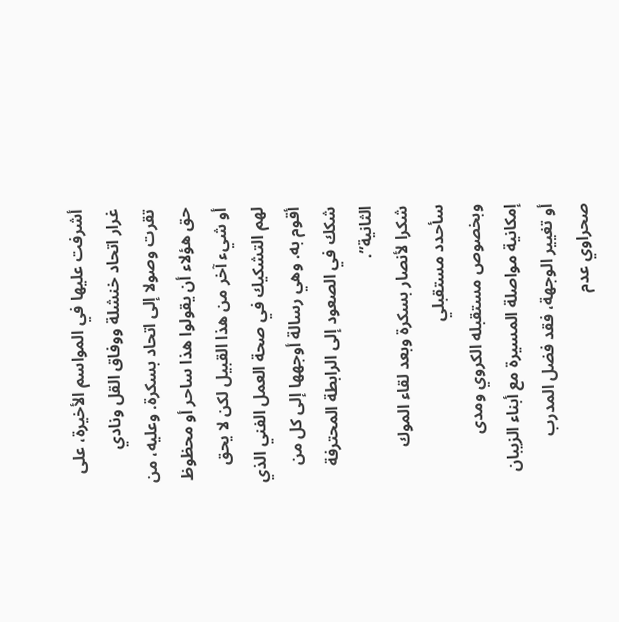أشرفت عليها في المواسم الأخيرة، على غرار اتحاد خنشلة ووفاق القل ونادي تقرت وصولا إلى اتحاد بسكرة. وعليه، من حق هؤلاء أن يقولوا هذا ساحر أو محظوظ أو شيء آخر من هذا القبيل لكن لا يحق لهم التشكيك في صحة العمل الفني الذي أقوم به. وهي رسالة أوجهها إلى كل من شكك في الصعود إلى الرابطة المحترفة الثانية”.
شكرا لأنصار بسكرة وبعد لقاء الموك سأحدد مستقبلي
وبخصوص مستقبله الكروي ومدى إمكانية مواصلة المسيرة مع أبناء الزيبان أو تغيير الوجهة، فقد فضل المدرب صحراوي عدم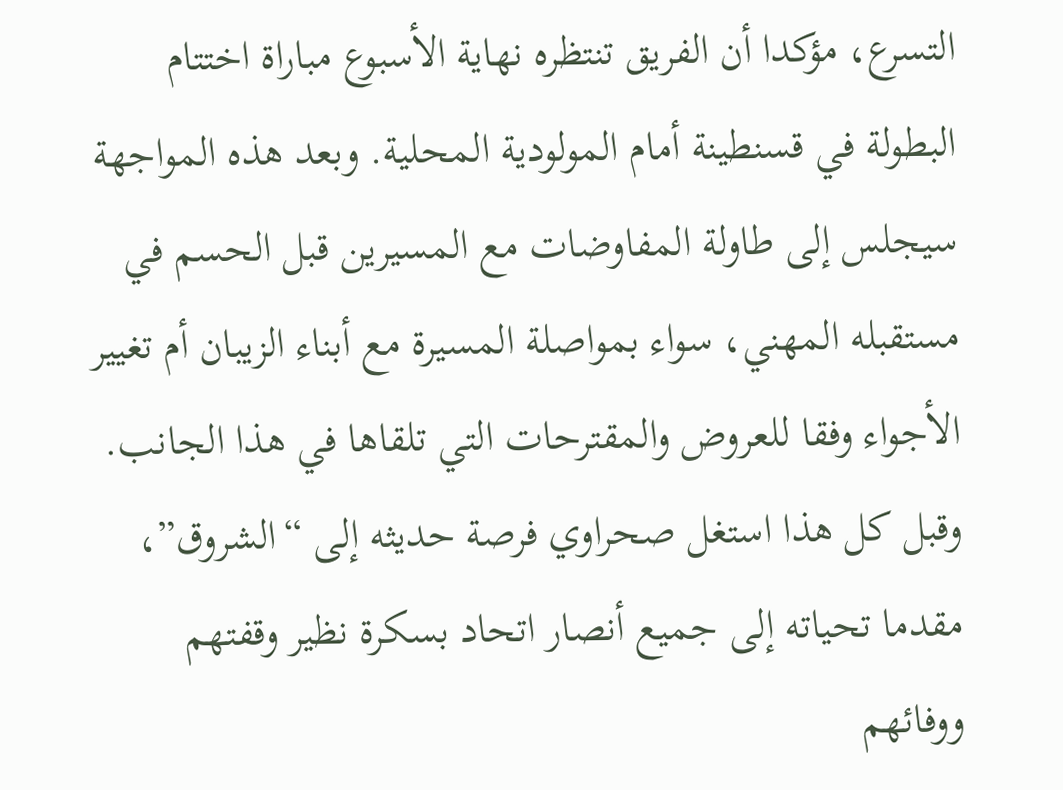التسرع، مؤكدا أن الفريق تنتظره نهاية الأسبوع مباراة اختتام البطولة في قسنطينة أمام المولودية المحلية. وبعد هذه المواجهة سيجلس إلى طاولة المفاوضات مع المسيرين قبل الحسم في مستقبله المهني، سواء بمواصلة المسيرة مع أبناء الزيبان أم تغيير الأجواء وفقا للعروض والمقترحات التي تلقاها في هذا الجانب. وقبل كل هذا استغل صحراوي فرصة حديثه إلى “الشروق”، مقدما تحياته إلى جميع أنصار اتحاد بسكرة نظير وقفتهم ووفائهم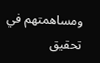ومساهمتهم في تحقيق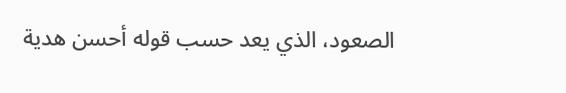الصعود، الذي يعد حسب قوله أحسن هدية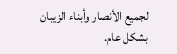لجميع الأنصار وأبناء الزيبان بشكل عام.